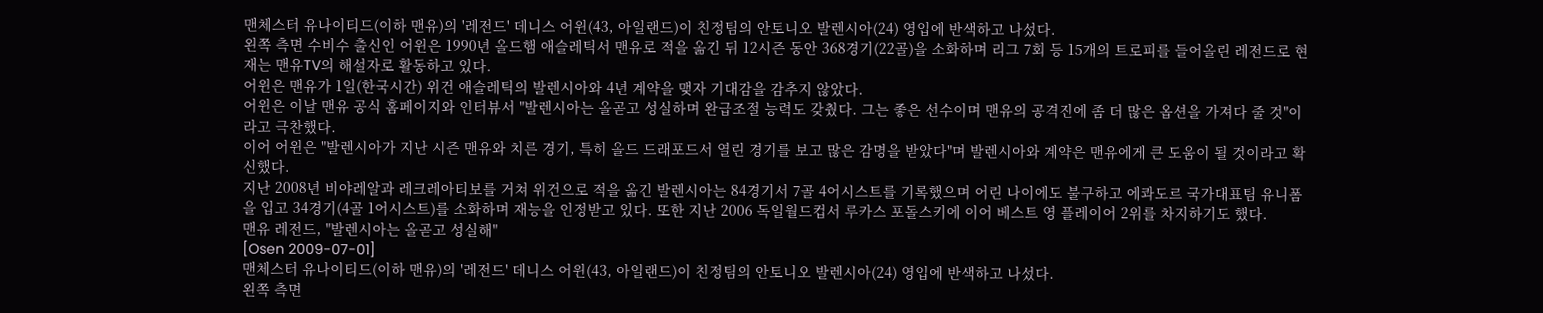맨체스터 유나이티드(이하 맨유)의 '레전드' 데니스 어윈(43, 아일랜드)이 친정팀의 안토니오 발렌시아(24) 영입에 반색하고 나섰다.
왼쪽 측면 수비수 출신인 어윈은 1990년 올드햄 애슬레틱서 맨유로 적을 옮긴 뒤 12시즌 동안 368경기(22골)을 소화하며 리그 7회 등 15개의 트로피를 들어올린 레전드로 현재는 맨유TV의 해설자로 활동하고 있다.
어윈은 맨유가 1일(한국시간) 위건 애슬레틱의 발렌시아와 4년 계약을 맺자 기대감을 감추지 않았다.
어윈은 이날 맨유 공식 홈페이지와 인터뷰서 "발렌시아는 올곧고 성실하며 완급조절 능력도 갖췄다. 그는 좋은 선수이며 맨유의 공격진에 좀 더 많은 옵션을 가져다 줄 것"이라고 극찬했다.
이어 어윈은 "발렌시아가 지난 시즌 맨유와 치른 경기, 특히 올드 드래포드서 열린 경기를 보고 많은 감명을 받았다"며 발렌시아와 계약은 맨유에게 큰 도움이 될 것이라고 확신했다.
지난 2008년 비야레알과 레크레아티보를 거쳐 위건으로 적을 옮긴 발렌시아는 84경기서 7골 4어시스트를 기록했으며 어린 나이에도 불구하고 에콰도르 국가대표팀 유니폼을 입고 34경기(4골 1어시스트)를 소화하며 재능을 인정받고 있다. 또한 지난 2006 독일월드컵서 루카스 포돌스키에 이어 베스트 영 플레이어 2위를 차지하기도 했다.
맨유 레전드, "발렌시아는 올곧고 성실해"
[Osen 2009-07-01]
맨체스터 유나이티드(이하 맨유)의 '레전드' 데니스 어윈(43, 아일랜드)이 친정팀의 안토니오 발렌시아(24) 영입에 반색하고 나섰다.
왼쪽 측면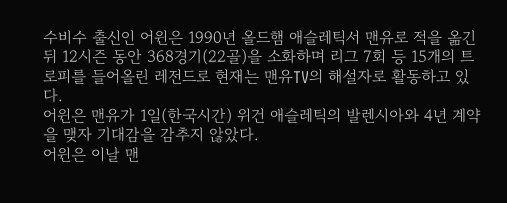수비수 출신인 어윈은 1990년 올드햄 애슬레틱서 맨유로 적을 옮긴 뒤 12시즌 동안 368경기(22골)을 소화하며 리그 7회 등 15개의 트로피를 들어올린 레전드로 현재는 맨유TV의 해설자로 활동하고 있다.
어윈은 맨유가 1일(한국시간) 위건 애슬레틱의 발렌시아와 4년 계약을 맺자 기대감을 감추지 않았다.
어윈은 이날 맨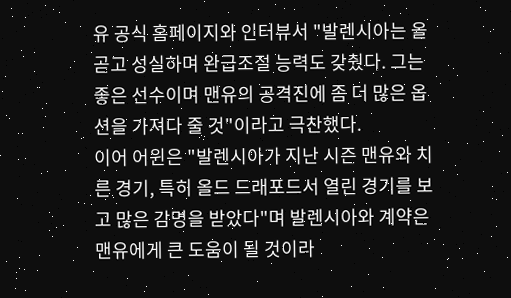유 공식 홈페이지와 인터뷰서 "발렌시아는 올곧고 성실하며 완급조절 능력도 갖췄다. 그는 좋은 선수이며 맨유의 공격진에 좀 더 많은 옵션을 가져다 줄 것"이라고 극찬했다.
이어 어윈은 "발렌시아가 지난 시즌 맨유와 치른 경기, 특히 올드 드래포드서 열린 경기를 보고 많은 감명을 받았다"며 발렌시아와 계약은 맨유에게 큰 도움이 될 것이라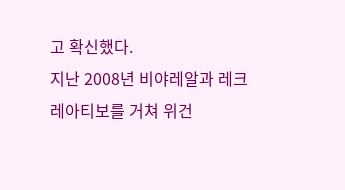고 확신했다.
지난 2008년 비야레알과 레크레아티보를 거쳐 위건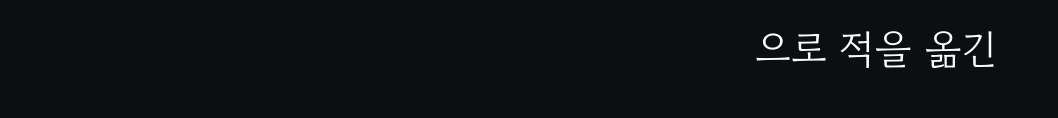으로 적을 옮긴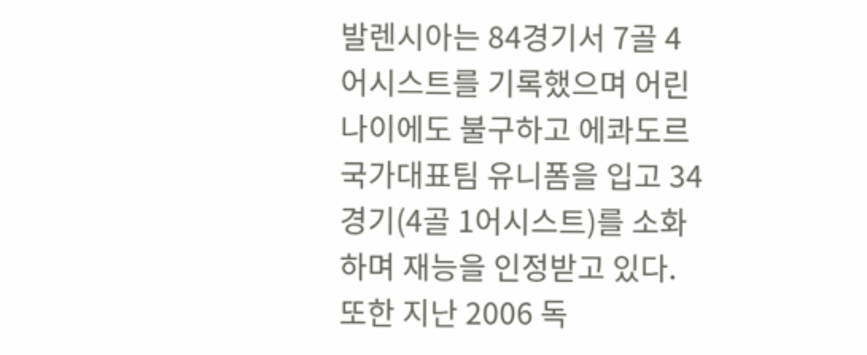발렌시아는 84경기서 7골 4어시스트를 기록했으며 어린 나이에도 불구하고 에콰도르 국가대표팀 유니폼을 입고 34경기(4골 1어시스트)를 소화하며 재능을 인정받고 있다. 또한 지난 2006 독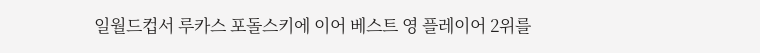일월드컵서 루카스 포돌스키에 이어 베스트 영 플레이어 2위를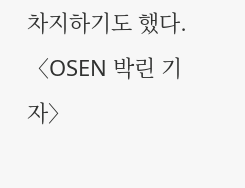차지하기도 했다.
〈OSEN 박린 기자〉